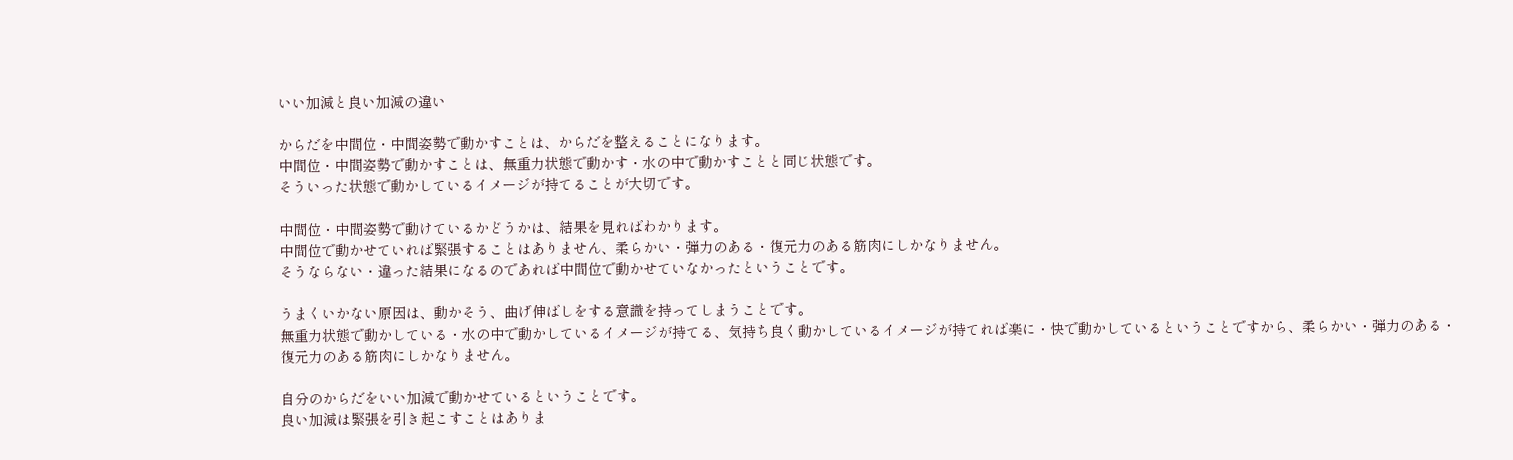いい加減と良い加減の違い

からだを中間位・中間姿勢で動かすことは、からだを整えることになります。
中間位・中間姿勢で動かすことは、無重力状態で動かす・水の中で動かすことと同じ状態です。
そういった状態で動かしているイメージが持てることが大切です。

中間位・中間姿勢で動けているかどうかは、結果を見ればわかります。
中間位で動かせていれば緊張することはありません、柔らかい・弾力のある・復元力のある筋肉にしかなりません。
そうならない・違った結果になるのであれば中間位で動かせていなかったということです。

うまくいかない原因は、動かそう、曲げ伸ばしをする意識を持ってしまうことです。
無重力状態で動かしている・水の中で動かしているイメージが持てる、気持ち良く動かしているイメージが持てれば楽に・快で動かしているということですから、柔らかい・弾力のある・復元力のある筋肉にしかなりません。

自分のからだをいい加減で動かせているということです。
良い加減は緊張を引き起こすことはありま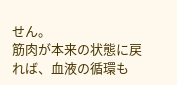せん。
筋肉が本来の状態に戻れば、血液の循環も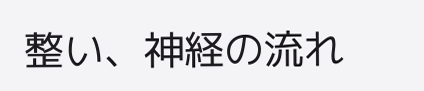整い、神経の流れ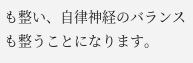も整い、自律神経のバランスも整うことになります。